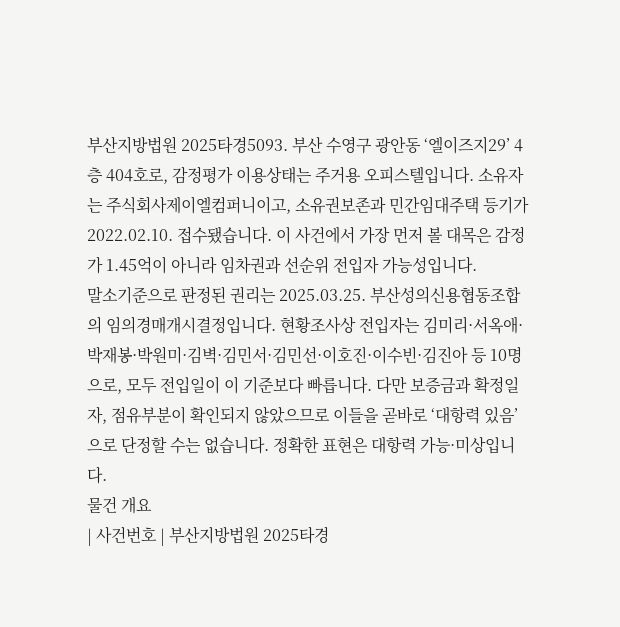부산지방법원 2025타경5093. 부산 수영구 광안동 ‘엘이즈지29’ 4층 404호로, 감정평가 이용상태는 주거용 오피스텔입니다. 소유자는 주식회사제이엘컴퍼니이고, 소유권보존과 민간임대주택 등기가 2022.02.10. 접수됐습니다. 이 사건에서 가장 먼저 볼 대목은 감정가 1.45억이 아니라 임차권과 선순위 전입자 가능성입니다.
말소기준으로 판정된 권리는 2025.03.25. 부산성의신용협동조합의 임의경매개시결정입니다. 현황조사상 전입자는 김미리·서옥애·박재봉·박원미·김벽·김민서·김민선·이호진·이수빈·김진아 등 10명으로, 모두 전입일이 이 기준보다 빠릅니다. 다만 보증금과 확정일자, 점유부분이 확인되지 않았으므로 이들을 곧바로 ‘대항력 있음’으로 단정할 수는 없습니다. 정확한 표현은 대항력 가능·미상입니다.
물건 개요
| 사건번호 | 부산지방법원 2025타경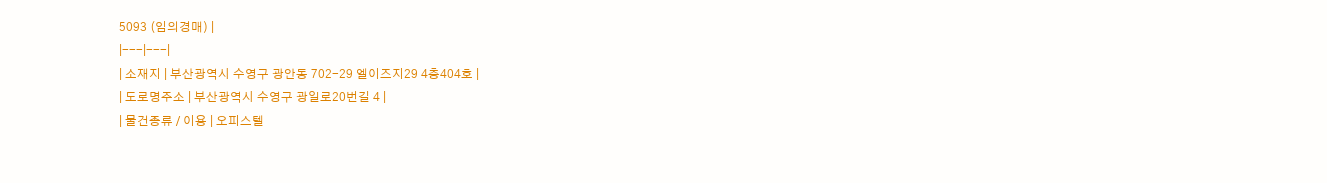5093 (임의경매) |
|---|---|
| 소재지 | 부산광역시 수영구 광안동 702-29 엘이즈지29 4층404호 |
| 도로명주소 | 부산광역시 수영구 광일로20번길 4 |
| 물건종류 / 이용 | 오피스텔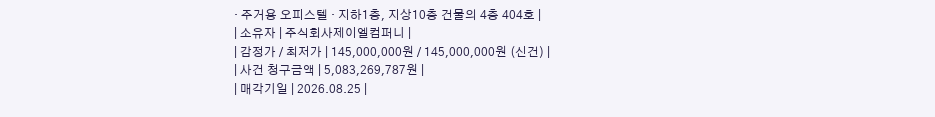· 주거용 오피스텔 · 지하1층, 지상10층 건물의 4층 404호 |
| 소유자 | 주식회사제이엘컴퍼니 |
| 감정가 / 최저가 | 145,000,000원 / 145,000,000원 (신건) |
| 사건 청구금액 | 5,083,269,787원 |
| 매각기일 | 2026.08.25 |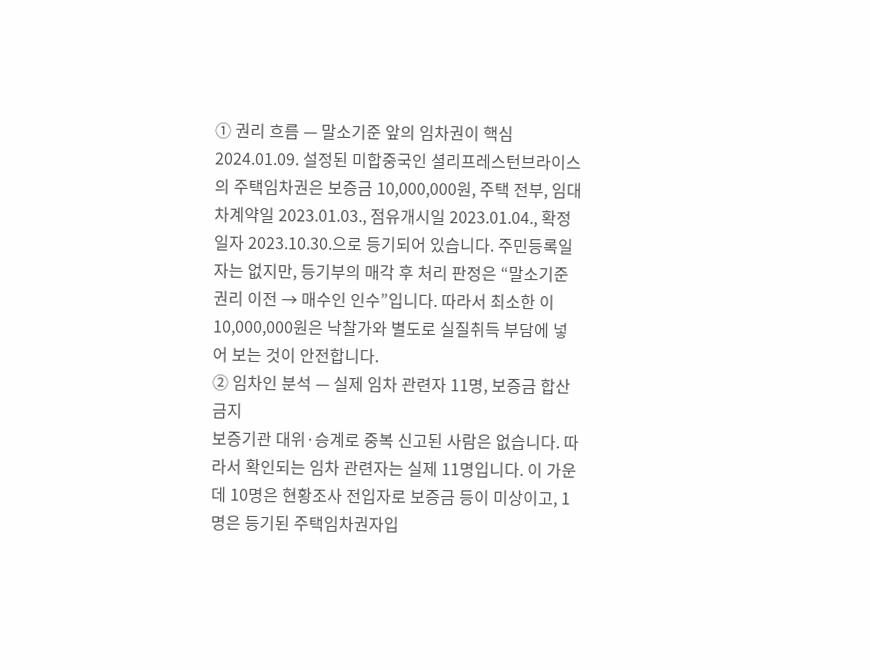① 권리 흐름 — 말소기준 앞의 임차권이 핵심
2024.01.09. 설정된 미합중국인 셜리프레스턴브라이스의 주택임차권은 보증금 10,000,000원, 주택 전부, 임대차계약일 2023.01.03., 점유개시일 2023.01.04., 확정일자 2023.10.30.으로 등기되어 있습니다. 주민등록일자는 없지만, 등기부의 매각 후 처리 판정은 “말소기준권리 이전 → 매수인 인수”입니다. 따라서 최소한 이 10,000,000원은 낙찰가와 별도로 실질취득 부담에 넣어 보는 것이 안전합니다.
② 임차인 분석 — 실제 임차 관련자 11명, 보증금 합산 금지
보증기관 대위·승계로 중복 신고된 사람은 없습니다. 따라서 확인되는 임차 관련자는 실제 11명입니다. 이 가운데 10명은 현황조사 전입자로 보증금 등이 미상이고, 1명은 등기된 주택임차권자입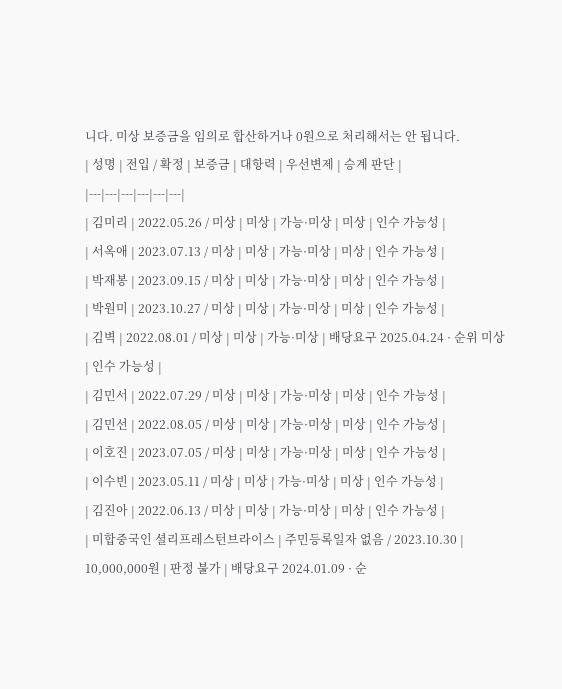니다. 미상 보증금을 임의로 합산하거나 0원으로 처리해서는 안 됩니다.
| 성명 | 전입 / 확정 | 보증금 | 대항력 | 우선변제 | 승계 판단 |
|---|---|---|---|---|---|
| 김미리 | 2022.05.26 / 미상 | 미상 | 가능·미상 | 미상 | 인수 가능성 |
| 서옥애 | 2023.07.13 / 미상 | 미상 | 가능·미상 | 미상 | 인수 가능성 |
| 박재봉 | 2023.09.15 / 미상 | 미상 | 가능·미상 | 미상 | 인수 가능성 |
| 박원미 | 2023.10.27 / 미상 | 미상 | 가능·미상 | 미상 | 인수 가능성 |
| 김벽 | 2022.08.01 / 미상 | 미상 | 가능·미상 | 배당요구 2025.04.24 · 순위 미상 | 인수 가능성 |
| 김민서 | 2022.07.29 / 미상 | 미상 | 가능·미상 | 미상 | 인수 가능성 |
| 김민선 | 2022.08.05 / 미상 | 미상 | 가능·미상 | 미상 | 인수 가능성 |
| 이호진 | 2023.07.05 / 미상 | 미상 | 가능·미상 | 미상 | 인수 가능성 |
| 이수빈 | 2023.05.11 / 미상 | 미상 | 가능·미상 | 미상 | 인수 가능성 |
| 김진아 | 2022.06.13 / 미상 | 미상 | 가능·미상 | 미상 | 인수 가능성 |
| 미합중국인 셜리프레스턴브라이스 | 주민등록일자 없음 / 2023.10.30 | 10,000,000원 | 판정 불가 | 배당요구 2024.01.09 · 순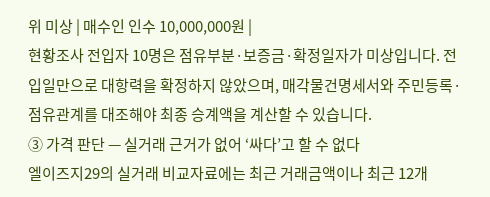위 미상 | 매수인 인수 10,000,000원 |
현황조사 전입자 10명은 점유부분·보증금·확정일자가 미상입니다. 전입일만으로 대항력을 확정하지 않았으며, 매각물건명세서와 주민등록·점유관계를 대조해야 최종 승계액을 계산할 수 있습니다.
③ 가격 판단 — 실거래 근거가 없어 ‘싸다’고 할 수 없다
엘이즈지29의 실거래 비교자료에는 최근 거래금액이나 최근 12개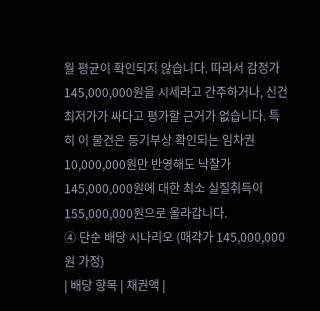월 평균이 확인되지 않습니다. 따라서 감정가 145,000,000원을 시세라고 간주하거나, 신건 최저가가 싸다고 평가할 근거가 없습니다. 특히 이 물건은 등기부상 확인되는 임차권 10,000,000원만 반영해도 낙찰가 145,000,000원에 대한 최소 실질취득이 155,000,000원으로 올라갑니다.
④ 단순 배당 시나리오 (매각가 145,000,000원 가정)
| 배당 항목 | 채권액 |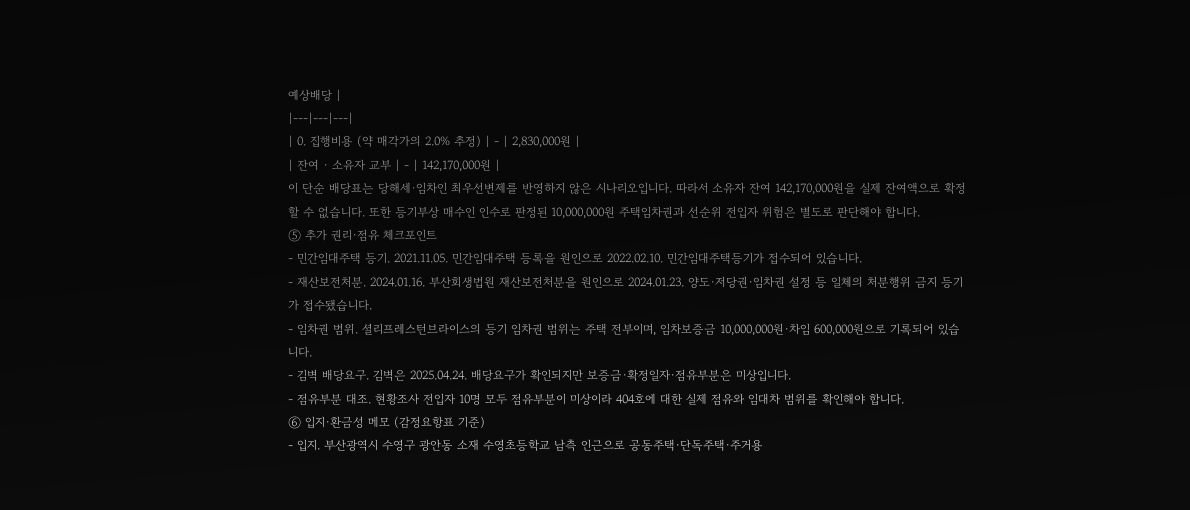예상배당 |
|---|---|---|
| 0. 집행비용 (약 매각가의 2.0% 추정) | - | 2,830,000원 |
| 잔여 · 소유자 교부 | - | 142,170,000원 |
이 단순 배당표는 당해세·임차인 최우선변제를 반영하지 않은 시나리오입니다. 따라서 소유자 잔여 142,170,000원을 실제 잔여액으로 확정할 수 없습니다. 또한 등기부상 매수인 인수로 판정된 10,000,000원 주택임차권과 선순위 전입자 위험은 별도로 판단해야 합니다.
⑤ 추가 권리·점유 체크포인트
- 민간임대주택 등기. 2021.11.05. 민간임대주택 등록을 원인으로 2022.02.10. 민간임대주택등기가 접수되어 있습니다.
- 재산보전처분. 2024.01.16. 부산회생법원 재산보전처분을 원인으로 2024.01.23. 양도·저당권·임차권 설정 등 일체의 처분행위 금지 등기가 접수됐습니다.
- 임차권 범위. 셜리프레스턴브라이스의 등기 임차권 범위는 주택 전부이며, 임차보증금 10,000,000원·차임 600,000원으로 기록되어 있습니다.
- 김벽 배당요구. 김벽은 2025.04.24. 배당요구가 확인되지만 보증금·확정일자·점유부분은 미상입니다.
- 점유부분 대조. 현황조사 전입자 10명 모두 점유부분이 미상이라 404호에 대한 실제 점유와 임대차 범위를 확인해야 합니다.
⑥ 입지·환금성 메모 (감정요항표 기준)
- 입지. 부산광역시 수영구 광안동 소재 수영초등학교 남측 인근으로 공동주택·단독주택·주거용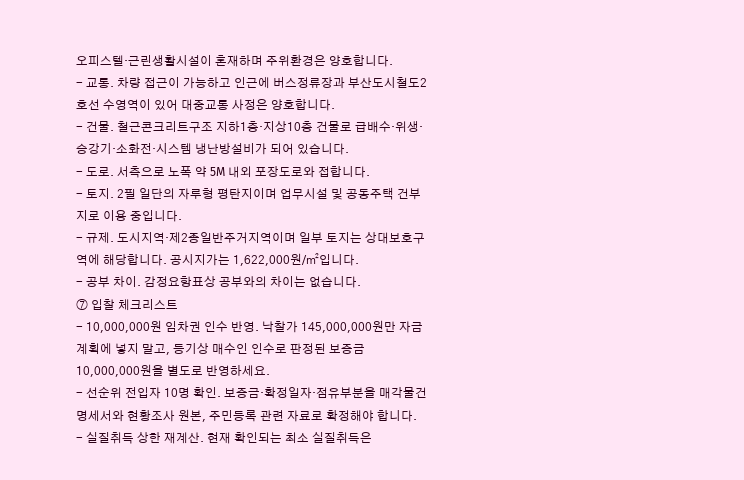오피스텔·근린생활시설이 혼재하며 주위환경은 양호합니다.
- 교통. 차량 접근이 가능하고 인근에 버스정류장과 부산도시철도2호선 수영역이 있어 대중교통 사정은 양호합니다.
- 건물. 철근콘크리트구조 지하1층·지상10층 건물로 급배수·위생·승강기·소화전·시스템 냉난방설비가 되어 있습니다.
- 도로. 서측으로 노폭 약 5M 내외 포장도로와 접합니다.
- 토지. 2필 일단의 자루형 평탄지이며 업무시설 및 공동주택 건부지로 이용 중입니다.
- 규제. 도시지역·제2종일반주거지역이며 일부 토지는 상대보호구역에 해당합니다. 공시지가는 1,622,000원/㎡입니다.
- 공부 차이. 감정요항표상 공부와의 차이는 없습니다.
⑦ 입찰 체크리스트
- 10,000,000원 임차권 인수 반영. 낙찰가 145,000,000원만 자금계획에 넣지 말고, 등기상 매수인 인수로 판정된 보증금 10,000,000원을 별도로 반영하세요.
- 선순위 전입자 10명 확인. 보증금·확정일자·점유부분을 매각물건명세서와 현황조사 원본, 주민등록 관련 자료로 확정해야 합니다.
- 실질취득 상한 재계산. 현재 확인되는 최소 실질취득은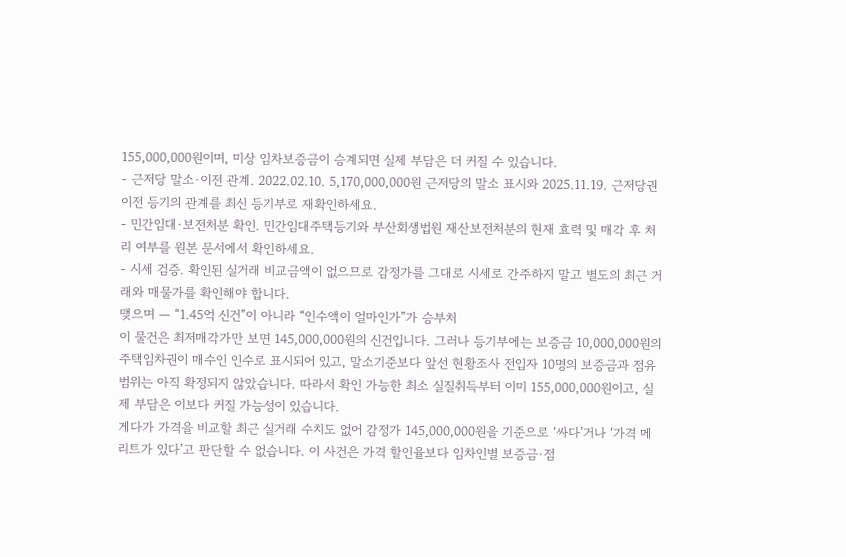155,000,000원이며, 미상 임차보증금이 승계되면 실제 부담은 더 커질 수 있습니다.
- 근저당 말소·이전 관계. 2022.02.10. 5,170,000,000원 근저당의 말소 표시와 2025.11.19. 근저당권 이전 등기의 관계를 최신 등기부로 재확인하세요.
- 민간임대·보전처분 확인. 민간임대주택등기와 부산회생법원 재산보전처분의 현재 효력 및 매각 후 처리 여부를 원본 문서에서 확인하세요.
- 시세 검증. 확인된 실거래 비교금액이 없으므로 감정가를 그대로 시세로 간주하지 말고 별도의 최근 거래와 매물가를 확인해야 합니다.
맺으며 — “1.45억 신건”이 아니라 “인수액이 얼마인가”가 승부처
이 물건은 최저매각가만 보면 145,000,000원의 신건입니다. 그러나 등기부에는 보증금 10,000,000원의 주택임차권이 매수인 인수로 표시되어 있고, 말소기준보다 앞선 현황조사 전입자 10명의 보증금과 점유범위는 아직 확정되지 않았습니다. 따라서 확인 가능한 최소 실질취득부터 이미 155,000,000원이고, 실제 부담은 이보다 커질 가능성이 있습니다.
게다가 가격을 비교할 최근 실거래 수치도 없어 감정가 145,000,000원을 기준으로 ‘싸다’거나 ‘가격 메리트가 있다’고 판단할 수 없습니다. 이 사건은 가격 할인율보다 임차인별 보증금·점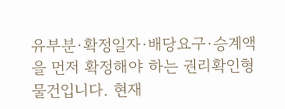유부분·확정일자·배당요구·승계액을 먼저 확정해야 하는 권리확인형 물건입니다. 현재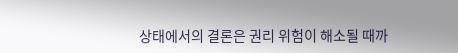상태에서의 결론은 권리 위험이 해소될 때까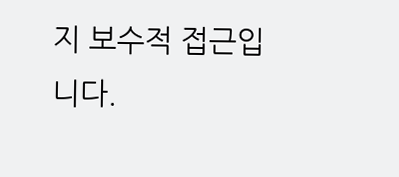지 보수적 접근입니다.